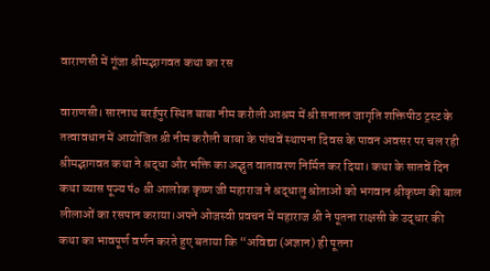वाराणसी में गूंजा श्रीमद्भागवत कथा का रस

वाराणसी। सारनाथ बरईपुर स्थित बाबा नीम करौली आश्रम में श्री सनातन जागृति शक्तिपीठ ट्रस्ट के तत्वावधान में आयोजित श्री नीम करौली बाबा के पांचवें स्थापना दिवस के पावन अवसर पर चल रही श्रीमद्भागवत कथा ने श्रद्धा और भक्ति का अद्भुत वातावरण निर्मित कर दिया। कथा के सातवें दिन कथा व्यास पूज्य पं० श्री आलोक कृष्ण जी महाराज ने श्रद्धालु श्रोताओं को भगवान श्रीकृष्ण की बाल लीलाओं का रसपान कराया।अपने ओजस्वी प्रवचन में महाराज श्री ने पूतना राक्षसी के उद्धार की कथा का भावपूर्ण वर्णन करते हुए बताया कि “अविद्या (अज्ञान) ही पूतना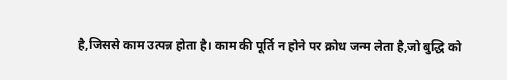है,जिससे काम उत्पन्न होता है। काम की पूर्ति न होने पर क्रोध जन्म लेता है,जो बुद्धि को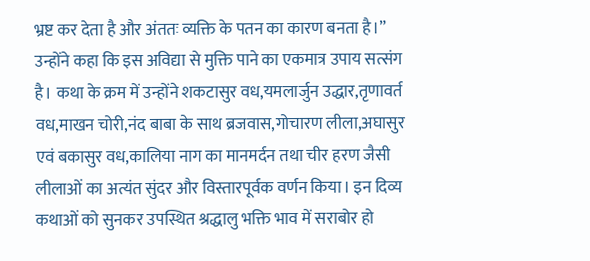भ्रष्ट कर देता है और अंततः व्यक्ति के पतन का कारण बनता है।” उन्होंने कहा कि इस अविद्या से मुक्ति पाने का एकमात्र उपाय सत्संग है। कथा के क्रम में उन्होंने शकटासुर वध,यमलार्जुन उद्धार,तृणावर्त वध,माखन चोरी,नंद बाबा के साथ ब्रजवास,गोचारण लीला,अघासुर एवं बकासुर वध,कालिया नाग का मानमर्दन तथा चीर हरण जैसी लीलाओं का अत्यंत सुंदर और विस्तारपूर्वक वर्णन किया। इन दिव्य कथाओं को सुनकर उपस्थित श्रद्धालु भक्ति भाव में सराबोर हो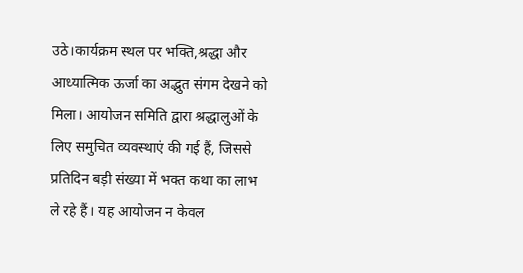उठे।कार्यक्रम स्थल पर भक्ति,श्रद्धा और आध्यात्मिक ऊर्जा का अद्भुत संगम देखने को मिला। आयोजन समिति द्वारा श्रद्धालुओं के लिए समुचित व्यवस्थाएं की गई हैं, जिससे प्रतिदिन बड़ी संख्या में भक्त कथा का लाभ ले रहे हैं। यह आयोजन न केवल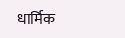धार्मिक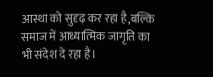आस्था को सुदृढ़ कर रहा है,बल्कि समाज में आध्यात्मिक जागृति का भी संदेश दे रहा है।